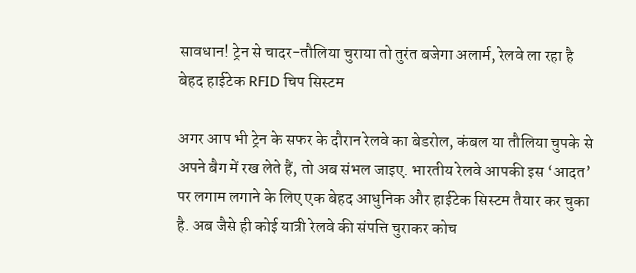सावधान! ट्रेन से चादर-तौलिया चुराया तो तुरंत बजेगा अलार्म, रेलवे ला रहा है बेहद हाईटेक RFID चिप सिस्टम

अगर आप भी ट्रेन के सफर के दौरान रेलवे का बेडरोल, कंबल या तौलिया चुपके से अपने बैग में रख लेते हैं, तो अब संभल जाइए. भारतीय रेलवे आपकी इस ‘आदत’ पर लगाम लगाने के लिए एक बेहद आधुनिक और हाईटेक सिस्टम तैयार कर चुका है. अब जैसे ही कोई यात्री रेलवे की संपत्ति चुराकर कोच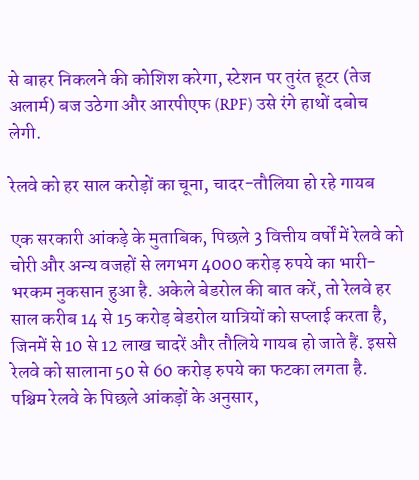से बाहर निकलने की कोशिश करेगा, स्टेशन पर तुरंत हूटर (तेज अलार्म) बज उठेगा और आरपीएफ (RPF) उसे रंगे हाथों दबोच लेगी.

रेलवे को हर साल करोड़ों का चूना, चादर-तौलिया हो रहे गायब

एक सरकारी आंकड़े के मुताबिक, पिछले 3 वित्तीय वर्षों में रेलवे को चोरी और अन्य वजहों से लगभग 4000 करोड़ रुपये का भारी-भरकम नुकसान हुआ है. अकेले बेडरोल की बात करें, तो रेलवे हर साल करीब 14 से 15 करोड़ बेडरोल यात्रियों को सप्लाई करता है, जिनमें से 10 से 12 लाख चादरें और तौलिये गायब हो जाते हैं. इससे रेलवे को सालाना 50 से 60 करोड़ रुपये का फटका लगता है. पश्चिम रेलवे के पिछले आंकड़ों के अनुसार,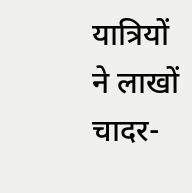यात्रियों ने लाखों चादर-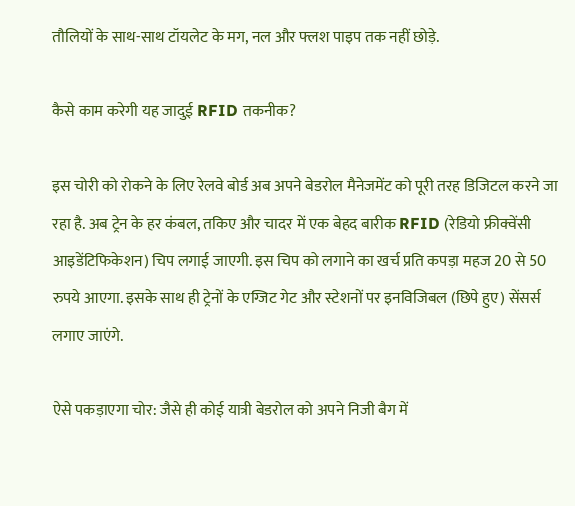तौलियों के साथ-साथ टॉयलेट के मग, नल और फ्लश पाइप तक नहीं छोड़े.

कैसे काम करेगी यह जादुई RFID तकनीक?

इस चोरी को रोकने के लिए रेलवे बोर्ड अब अपने बेडरोल मैनेजमेंट को पूरी तरह डिजिटल करने जा रहा है. अब ट्रेन के हर कंबल, तकिए और चादर में एक बेहद बारीक RFID (रेडियो फ्रीक्वेंसी आइडेंटिफिकेशन) चिप लगाई जाएगी. इस चिप को लगाने का खर्च प्रति कपड़ा महज 20 से 50 रुपये आएगा. इसके साथ ही ट्रेनों के एग्जिट गेट और स्टेशनों पर इनविजिबल (छिपे हुए) सेंसर्स लगाए जाएंगे.

ऐसे पकड़ाएगा चोर: जैसे ही कोई यात्री बेडरोल को अपने निजी बैग में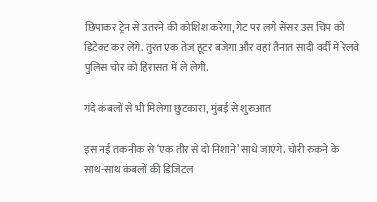छिपाकर ट्रेन से उतरने की कोशिश करेगा, गेट पर लगे सेंसर उस चिप को डिटेक्ट कर लेंगे. तुरंत एक तेज हूटर बजेगा और वहां तैनात सादी वर्दी में रेलवे पुलिस चोर को हिरासत में ले लेगी.

गंदे कंबलों से भी मिलेगा छुटकारा, मुंबई से शुरुआत

इस नई तकनीक से ‘एक तीर से दो निशाने’ साधे जाएंगे. चोरी रुकने के साथ-साथ कंबलों की डिजिटल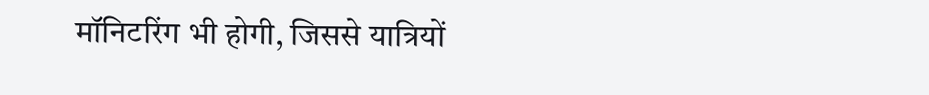मॉनिटरिंग भी होगी, जिससे यात्रियों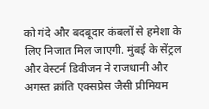को गंदे और बदबूदार कंबलों से हमेशा के लिए निजात मिल जाएगी. मुंबई के सेंट्रल और वेस्टर्न डिवीजन ने राजधानी और अगस्त क्रांति एक्सप्रेस जैसी प्रीमियम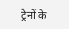ट्रेनों के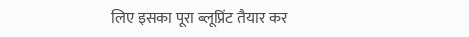लिए इसका पूरा ब्लूप्रिंट तैयार कर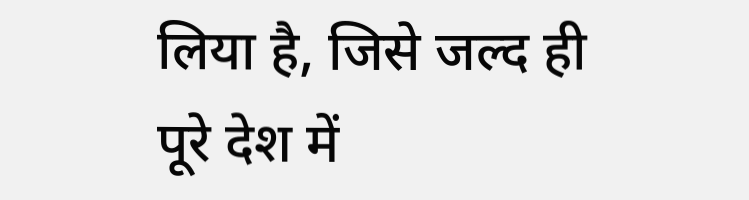लिया है, जिसे जल्द ही पूरे देश में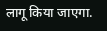लागू किया जाएगा.